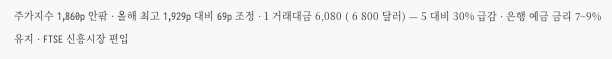주가지수 1,860p 안팎 · 올해 최고 1,929p 대비 69p 조정 · 1 거래대금 6,080 ( 6 800 달러) — 5 대비 30% 급감 · 은행 예금 금리 7~9% 유지 · FTSE 신흥시장 편입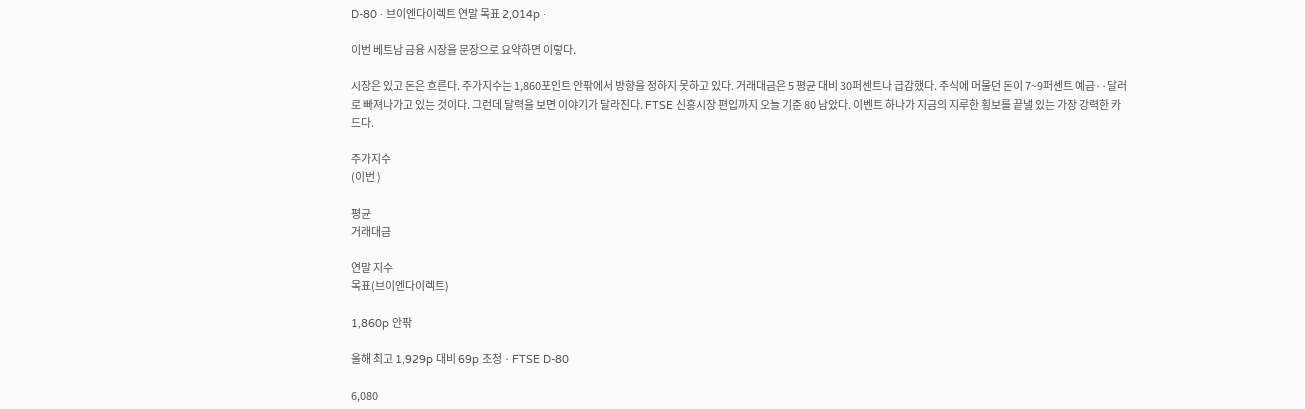D-80 · 브이엔다이렉트 연말 목표 2,014p ·

이번 베트남 금융 시장을 문장으로 요약하면 이렇다.

시장은 있고 돈은 흐른다. 주가지수는 1,860포인트 안팎에서 방향을 정하지 못하고 있다. 거래대금은 5 평균 대비 30퍼센트나 급감했다. 주식에 머물던 돈이 7~9퍼센트 예금··달러로 빠져나가고 있는 것이다. 그런데 달력을 보면 이야기가 달라진다. FTSE 신흥시장 편입까지 오늘 기준 80 남았다. 이벤트 하나가 지금의 지루한 횡보를 끝낼 있는 가장 강력한 카드다.

주가지수
(이번 )

평균
거래대금

연말 지수
목표(브이엔다이렉트)

1,860p 안팎

올해 최고 1,929p 대비 69p 조정 · FTSE D-80

6,080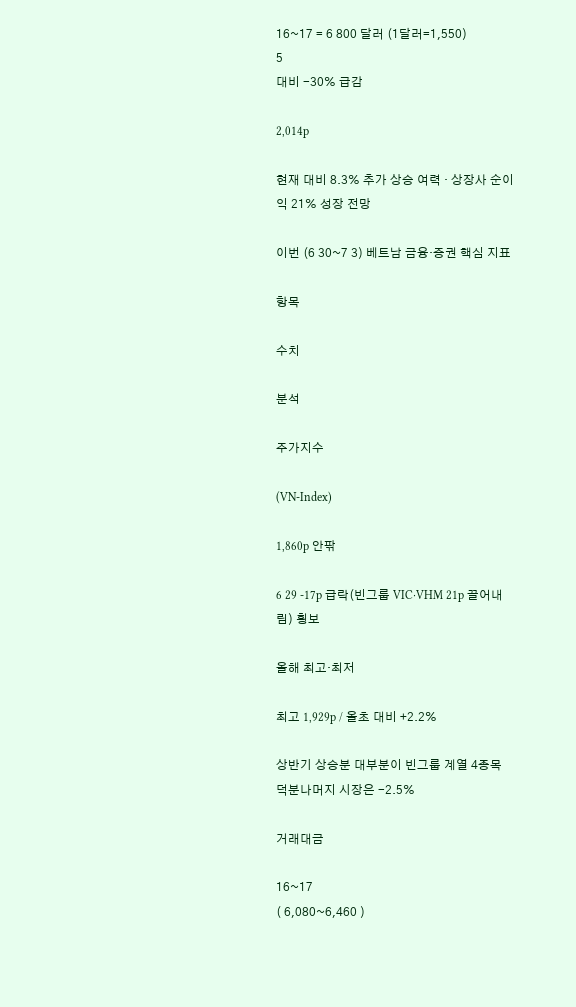16~17 = 6 800 달러 (1달러=1,550)
5
대비 -30% 급감

2,014p

현재 대비 8.3% 추가 상승 여력 · 상장사 순이익 21% 성장 전망

이번 (6 30~7 3) 베트남 금융·증권 핵심 지표

항목

수치

분석

주가지수

(VN-Index)

1,860p 안팎

6 29 -17p 급락(빈그룹 VIC·VHM 21p 끌어내림) 횡보

올해 최고·최저

최고 1,929p / 올초 대비 +2.2%

상반기 상승분 대부분이 빈그룹 계열 4종목 덕분나머지 시장은 -2.5%

거래대금

16~17
( 6,080~6,460 )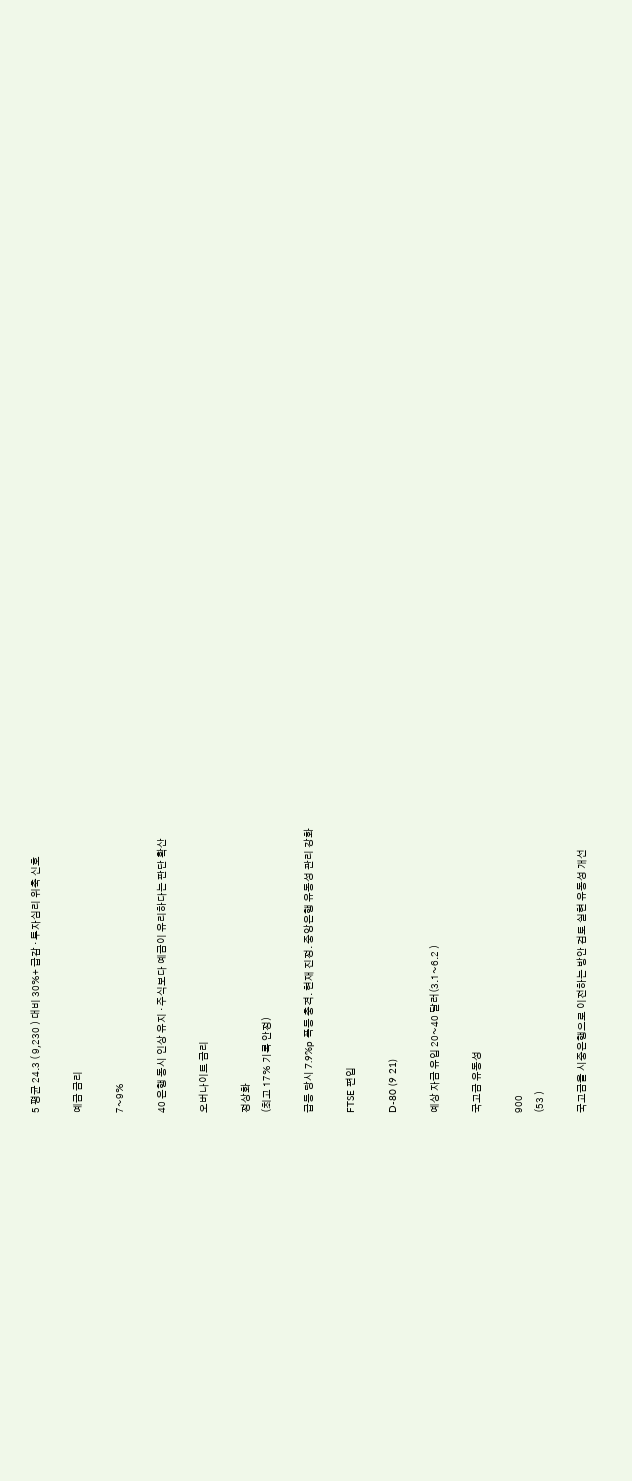5 평균 24.3 ( 9,230 ) 대비 30%+ 급감 · 투자심리 위축 신호

예금 금리

7~9%

40 은행 동시 인상 유지 · 주식보다 예금이 유리하다는 판단 확산

오버나이트 금리

정상화
(최고 17% 기록 안정)

급등 당시 7.9%p 폭등 충격. 현재 진정. 중앙은행 유동성 관리 강화

FTSE 편입

D-80 (9 21)

예상 자금 유입 20~40 달러(3.1~6.2 )

국고금 유동성

900
(53 )

국고금을 시중은행으로 이전하는 방안 검토 실현 유동성 개선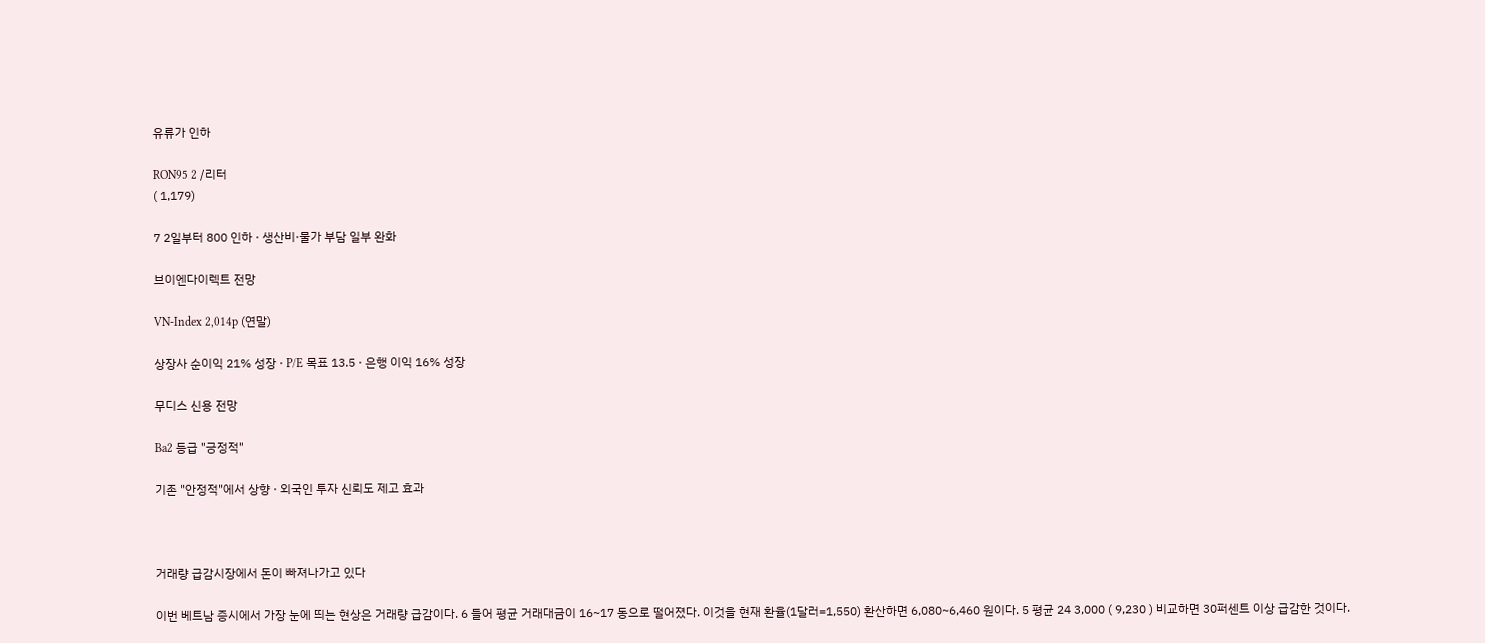유류가 인하

RON95 2 /리터
( 1,179)

7 2일부터 800 인하 · 생산비·물가 부담 일부 완화

브이엔다이렉트 전망

VN-Index 2,014p (연말)

상장사 순이익 21% 성장 · P/E 목표 13.5 · 은행 이익 16% 성장

무디스 신용 전망

Ba2 등급 "긍정적"

기존 "안정적"에서 상향 · 외국인 투자 신뢰도 제고 효과



거래량 급감시장에서 돈이 빠져나가고 있다

이번 베트남 증시에서 가장 눈에 띄는 현상은 거래량 급감이다. 6 들어 평균 거래대금이 16~17 동으로 떨어졌다. 이것을 현재 환율(1달러=1,550) 환산하면 6,080~6,460 원이다. 5 평균 24 3,000 ( 9,230 ) 비교하면 30퍼센트 이상 급감한 것이다.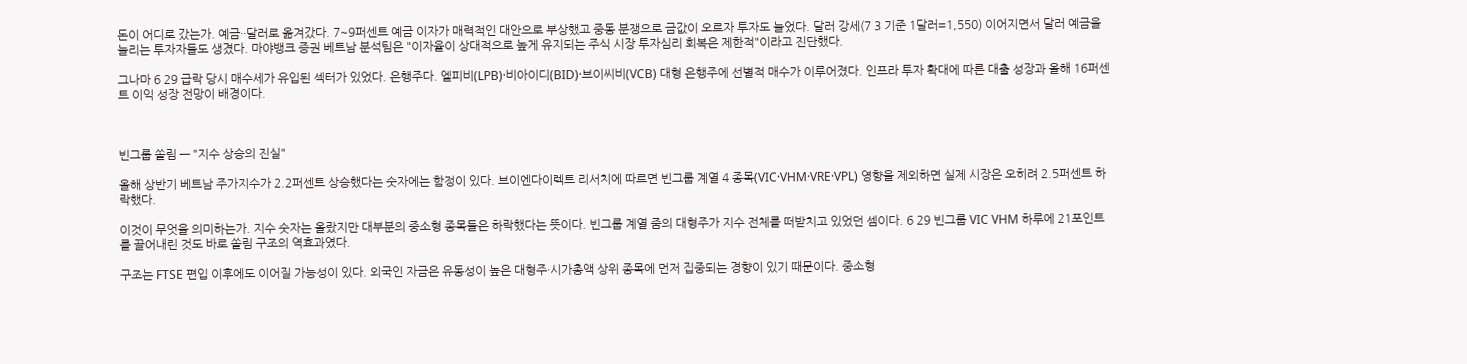돈이 어디로 갔는가. 예금··달러로 옮겨갔다. 7~9퍼센트 예금 이자가 매력적인 대안으로 부상했고 중동 분쟁으로 금값이 오르자 투자도 늘었다. 달러 강세(7 3 기준 1달러=1,550) 이어지면서 달러 예금을 늘리는 투자자들도 생겼다. 마야뱅크 증권 베트남 분석팀은 "이자율이 상대적으로 높게 유지되는 주식 시장 투자심리 회복은 제한적"이라고 진단했다.

그나마 6 29 급락 당시 매수세가 유입된 섹터가 있었다. 은행주다. 엘피비(LPB)·비아이디(BID)·브이씨비(VCB) 대형 은행주에 선별적 매수가 이루어졌다. 인프라 투자 확대에 따른 대출 성장과 올해 16퍼센트 이익 성장 전망이 배경이다.



빈그룹 쏠림 — "지수 상승의 진실"

올해 상반기 베트남 주가지수가 2.2퍼센트 상승했다는 숫자에는 함정이 있다. 브이엔다이렉트 리서치에 따르면 빈그룹 계열 4 종목(VIC·VHM·VRE·VPL) 영향을 제외하면 실제 시장은 오히려 2.5퍼센트 하락했다.

이것이 무엇을 의미하는가. 지수 숫자는 올랐지만 대부분의 중소형 종목들은 하락했다는 뜻이다. 빈그룹 계열 줌의 대형주가 지수 전체를 떠받치고 있었던 셈이다. 6 29 빈그룹 VIC VHM 하루에 21포인트를 끌어내린 것도 바로 쏠림 구조의 역효과였다.

구조는 FTSE 편입 이후에도 이어질 가능성이 있다. 외국인 자금은 유동성이 높은 대형주·시가총액 상위 종목에 먼저 집중되는 경향이 있기 때문이다. 중소형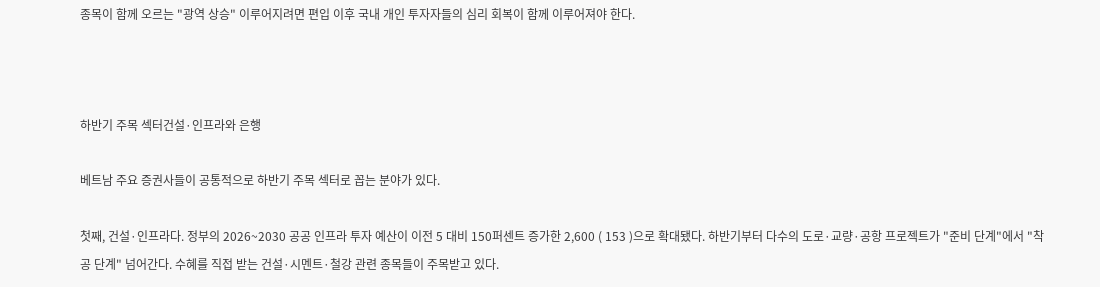종목이 함께 오르는 "광역 상승" 이루어지려면 편입 이후 국내 개인 투자자들의 심리 회복이 함께 이루어져야 한다.



하반기 주목 섹터건설·인프라와 은행

베트남 주요 증권사들이 공통적으로 하반기 주목 섹터로 꼽는 분야가 있다.

첫째, 건설·인프라다. 정부의 2026~2030 공공 인프라 투자 예산이 이전 5 대비 150퍼센트 증가한 2,600 ( 153 )으로 확대됐다. 하반기부터 다수의 도로·교량·공항 프로젝트가 "준비 단계"에서 "착공 단계" 넘어간다. 수혜를 직접 받는 건설·시멘트·철강 관련 종목들이 주목받고 있다.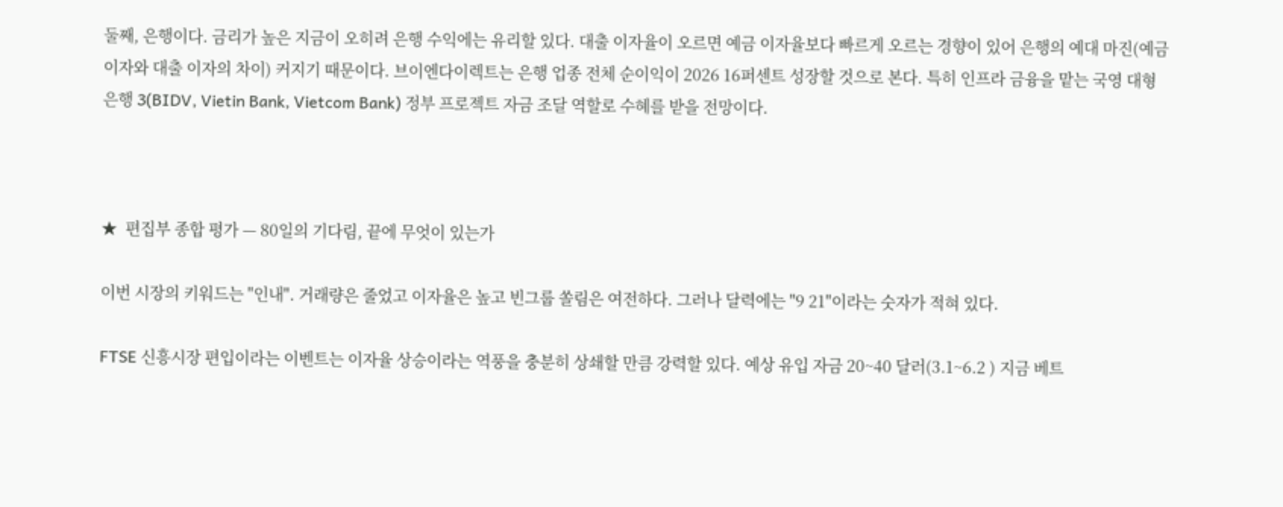둘째, 은행이다. 금리가 높은 지금이 오히려 은행 수익에는 유리할 있다. 대출 이자율이 오르면 예금 이자율보다 빠르게 오르는 경향이 있어 은행의 예대 마진(예금 이자와 대출 이자의 차이) 커지기 때문이다. 브이엔다이렉트는 은행 업종 전체 순이익이 2026 16퍼센트 성장할 것으로 본다. 특히 인프라 금융을 맡는 국영 대형 은행 3(BIDV, Vietin Bank, Vietcom Bank) 정부 프로젝트 자금 조달 역할로 수혜를 받을 전망이다.



★  편집부 종합 평가 — 80일의 기다림, 끝에 무엇이 있는가

이번 시장의 키워드는 "인내". 거래량은 줄었고 이자율은 높고 빈그룹 쏠림은 여전하다. 그러나 달력에는 "9 21"이라는 숫자가 적혀 있다.

FTSE 신흥시장 편입이라는 이벤트는 이자율 상승이라는 역풍을 충분히 상쇄할 만큼 강력할 있다. 예상 유입 자금 20~40 달러(3.1~6.2 ) 지금 베트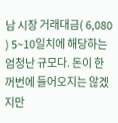남 시장 거래대금( 6,080 ) 5~10일치에 해당하는 엄청난 규모다. 돈이 한꺼번에 들어오지는 않겠지만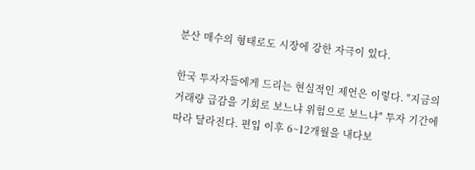분산 매수의 형태로도 시장에 강한 자극이 있다.

한국 투자자들에게 드리는 현실적인 제언은 이렇다. "지금의 거래량 급감을 기회로 보느냐 위험으로 보느냐" 투자 기간에 따라 달라진다. 편입 이후 6~12개월을 내다보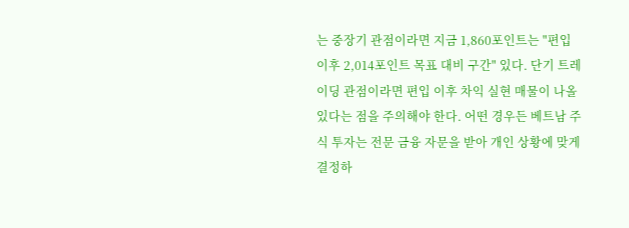는 중장기 관점이라면 지금 1,860포인트는 "편입 이후 2,014포인트 목표 대비 구간" 있다. 단기 트레이딩 관점이라면 편입 이후 차익 실현 매물이 나올 있다는 점을 주의해야 한다. 어떤 경우든 베트남 주식 투자는 전문 금융 자문을 받아 개인 상황에 맞게 결정하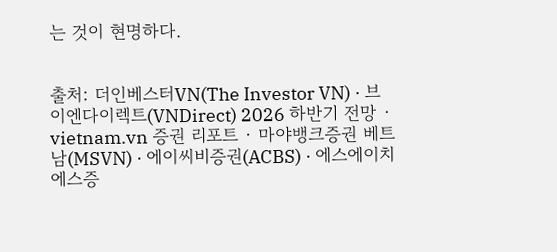는 것이 현명하다.


출처: 더인베스터VN(The Investor VN) · 브이엔다이렉트(VNDirect) 2026 하반기 전망 · vietnam.vn 증권 리포트 · 마야뱅크증권 베트남(MSVN) · 에이씨비증권(ACBS) · 에스에이치에스증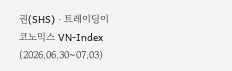권(SHS) · 트레이딩이코노믹스 VN-Index (2026.06.30~07.03)